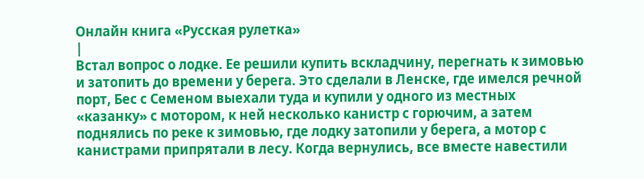Онлайн книга «Русская рулетка»
|
Встал вопрос о лодке. Ее решили купить вскладчину, перегнать к зимовью и затопить до времени у берега. Это сделали в Ленске, где имелся речной порт, Бес с Семеном выехали туда и купили у одного из местных «казанку» с мотором, к ней несколько канистр с горючим, а затем поднялись по реке к зимовью, где лодку затопили у берега, а мотор с канистрами припрятали в лесу. Когда вернулись, все вместе навестили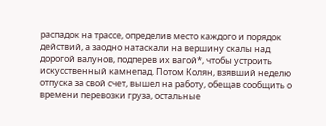распадок на трассе, определив место каждого и порядок действий, а заодно натаскали на вершину скалы над дорогой валунов, подперев их вагой*, чтобы устроить искусственный камнепад. Потом Колян, взявший неделю отпуска за свой счет, вышел на работу, обещав сообщить о времени перевозки груза, остальные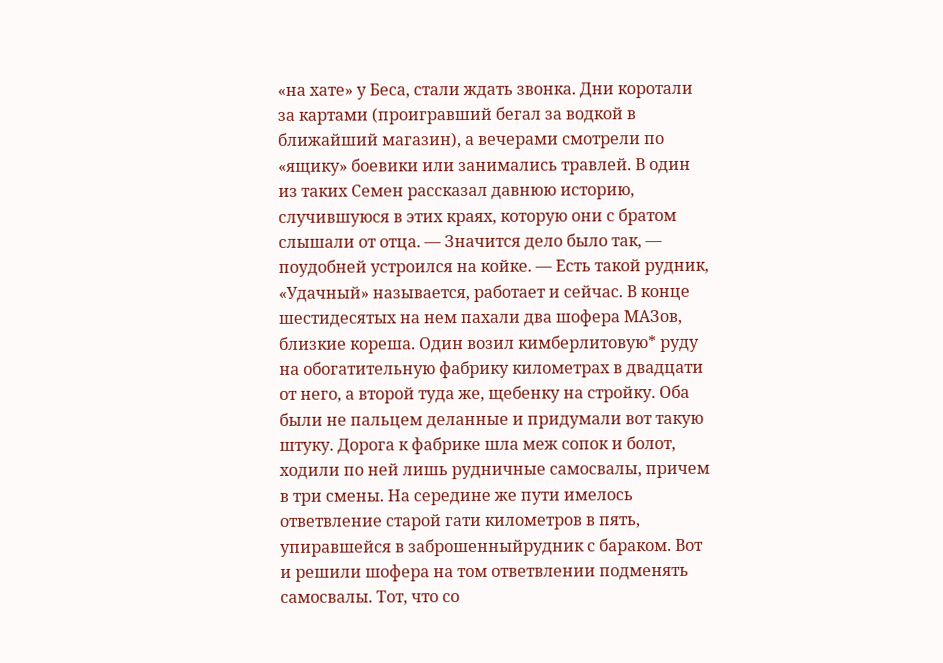«на хате» у Беса, стали ждать звонка. Дни коротали за картами (проигравший бегал за водкой в ближайший магазин), а вечерами смотрели по «ящику» боевики или занимались травлей. В один из таких Семен рассказал давнюю историю, случившуюся в этих краях, которую они с братом слышали от отца. — Значится дело было так, — поудобней устроился на койке. — Есть такой рудник, «Удачный» называется, работает и сейчас. В конце шестидесятых на нем пахали два шофера МАЗов, близкие кореша. Один возил кимберлитовую* руду на обогатительную фабрику километрах в двадцати от него, а второй туда же, щебенку на стройку. Оба были не пальцем деланные и придумали вот такую штуку. Дорога к фабрике шла меж сопок и болот, ходили по ней лишь рудничные самосвалы, причем в три смены. На середине же пути имелось ответвление старой гати километров в пять, упиравшейся в заброшенныйрудник с бараком. Вот и решили шофера на том ответвлении подменять самосвалы. Тот, что со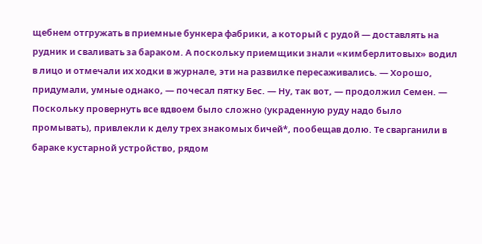щебнем отгружать в приемные бункера фабрики, а который с рудой — доставлять на рудник и сваливать за бараком. А поскольку приемщики знали «кимберлитовых» водил в лицо и отмечали их ходки в журнале, эти на развилке пересаживались. — Хорошо, придумали, умные однако, — почесал пятку Бес. — Ну, так вот, — продолжил Семен. — Поскольку провернуть все вдвоем было сложно (украденную руду надо было промывать), привлекли к делу трех знакомых бичей*, пообещав долю. Те сварганили в бараке кустарной устройство, рядом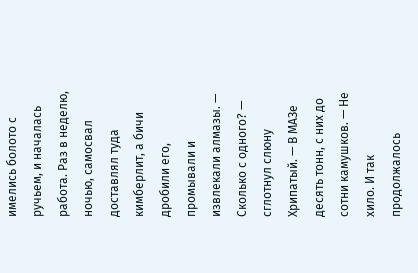имелись болото с ручьем, и началась работа. Раз в неделю, ночью, самосвал доставлял туда кимберлит, а бичи дробили его, промывали и извлекали алмазы. — Сколько с одного? — сглотнул слюну Хрипатый. — В МАЗе десять тонн, с них до сотни камушков. — Не хило. И так продолжалось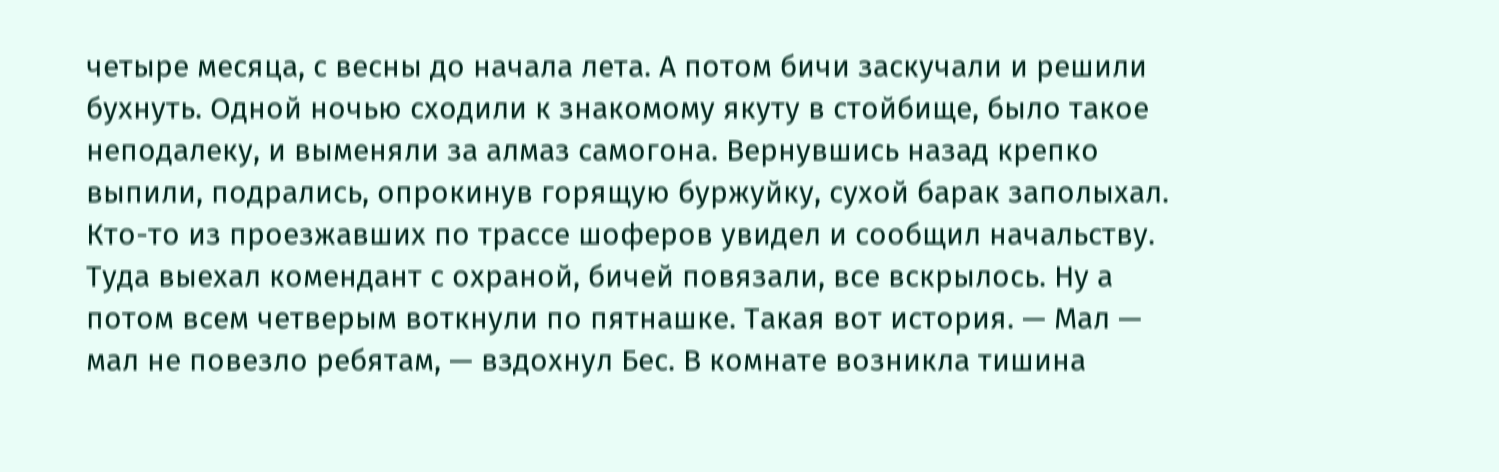четыре месяца, с весны до начала лета. А потом бичи заскучали и решили бухнуть. Одной ночью сходили к знакомому якуту в стойбище, было такое неподалеку, и выменяли за алмаз самогона. Вернувшись назад крепко выпили, подрались, опрокинув горящую буржуйку, сухой барак заполыхал. Кто-то из проезжавших по трассе шоферов увидел и сообщил начальству. Туда выехал комендант с охраной, бичей повязали, все вскрылось. Ну а потом всем четверым воткнули по пятнашке. Такая вот история. — Мал — мал не повезло ребятам, — вздохнул Бес. В комнате возникла тишина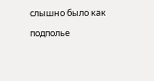слышно было как подполье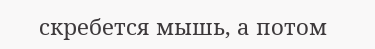скребется мышь, а потом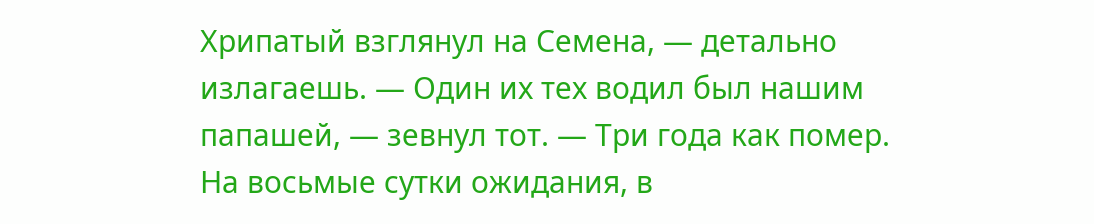Хрипатый взглянул на Семена, — детально излагаешь. — Один их тех водил был нашим папашей, — зевнул тот. — Три года как помер. На восьмые сутки ожидания, в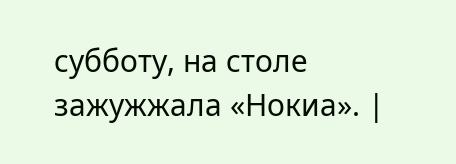субботу, на столе зажужжала «Нокиа». |